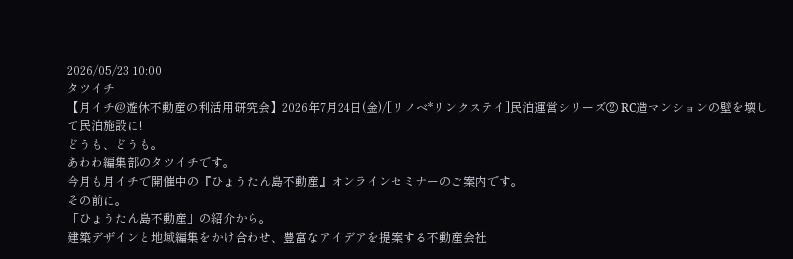2026/05/23 10:00
タツイチ
【月イチ@遊休不動産の利活用研究会】2026年7月24日(金)/[リノベ*リンクステイ]民泊運営シリーズ② RC造マンションの壁を壊して民泊施設に!
どうも、どうも。
あわわ編集部のタツイチです。
今月も月イチで開催中の『ひょうたん島不動産』オンラインセミナーのご案内です。
その前に。
「ひょうたん島不動産」の紹介から。
建築デザインと地域編集をかけ合わせ、豊富なアイデアを提案する不動産会社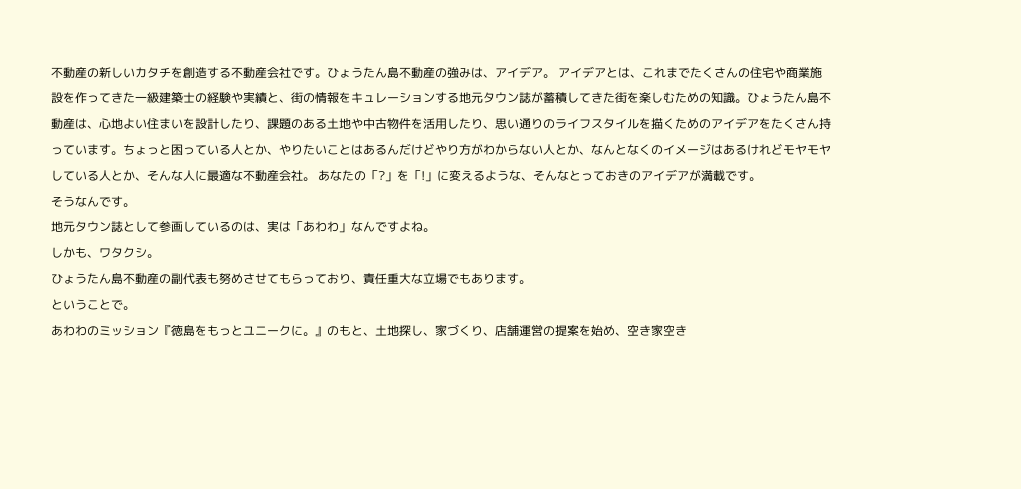不動産の新しいカタチを創造する不動産会社です。ひょうたん島不動産の強みは、アイデア。 アイデアとは、これまでたくさんの住宅や商業施設を作ってきた一級建築士の経験や実績と、街の情報をキュレーションする地元タウン誌が蓄積してきた街を楽しむための知識。ひょうたん島不動産は、心地よい住まいを設計したり、課題のある土地や中古物件を活用したり、思い通りのライフスタイルを描くためのアイデアをたくさん持っています。ちょっと困っている人とか、やりたいことはあるんだけどやり方がわからない人とか、なんとなくのイメージはあるけれどモヤモヤしている人とか、そんな人に最適な不動産会社。 あなたの「?」を「!」に変えるような、そんなとっておきのアイデアが満載です。
そうなんです。
地元タウン誌として参画しているのは、実は「あわわ」なんですよね。
しかも、ワタクシ。
ひょうたん島不動産の副代表も努めさせてもらっており、責任重大な立場でもあります。
ということで。
あわわのミッション『徳島をもっとユニークに。』のもと、土地探し、家づくり、店舗運営の提案を始め、空き家空き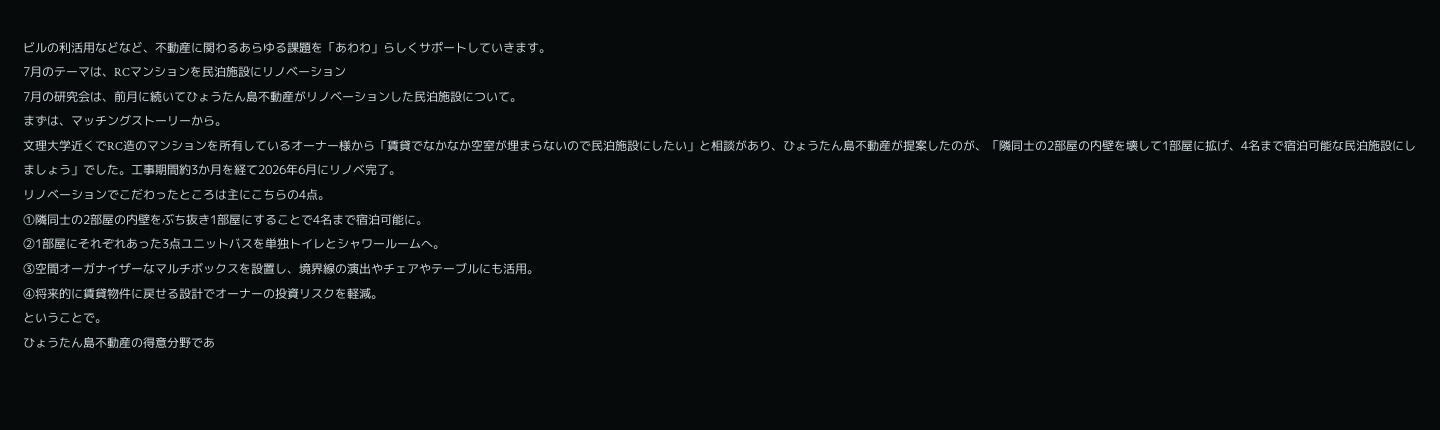ビルの利活用などなど、不動産に関わるあらゆる課題を「あわわ」らしくサポートしていきます。
7月のテーマは、RCマンションを民泊施設にリノベーション
7月の研究会は、前月に続いてひょうたん島不動産がリノベーションした民泊施設について。
まずは、マッチングストーリーから。
文理大学近くでRC造のマンションを所有しているオーナー様から「賃貸でなかなか空室が埋まらないので民泊施設にしたい」と相談があり、ひょうたん島不動産が提案したのが、「隣同士の2部屋の内壁を壊して1部屋に拡げ、4名まで宿泊可能な民泊施設にしましょう」でした。工事期間約3か月を経て2026年6月にリノベ完了。
リノベーションでこだわったところは主にこちらの4点。
①隣同士の2部屋の内壁をぶち抜き1部屋にすることで4名まで宿泊可能に。
②1部屋にそれぞれあった3点ユニットバスを単独トイレとシャワールームへ。
③空間オーガナイザーなマルチボックスを設置し、境界線の演出やチェアやテーブルにも活用。
④将来的に賃貸物件に戻せる設計でオーナーの投資リスクを軽減。
ということで。
ひょうたん島不動産の得意分野であ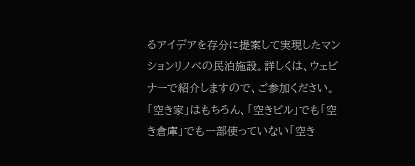るアイデアを存分に提案して実現したマンションリノベの民泊施設。詳しくは、ウェビナーで紹介しますので、ご参加ください。「空き家」はもちろん、「空きビル」でも「空き倉庫」でも一部使っていない「空き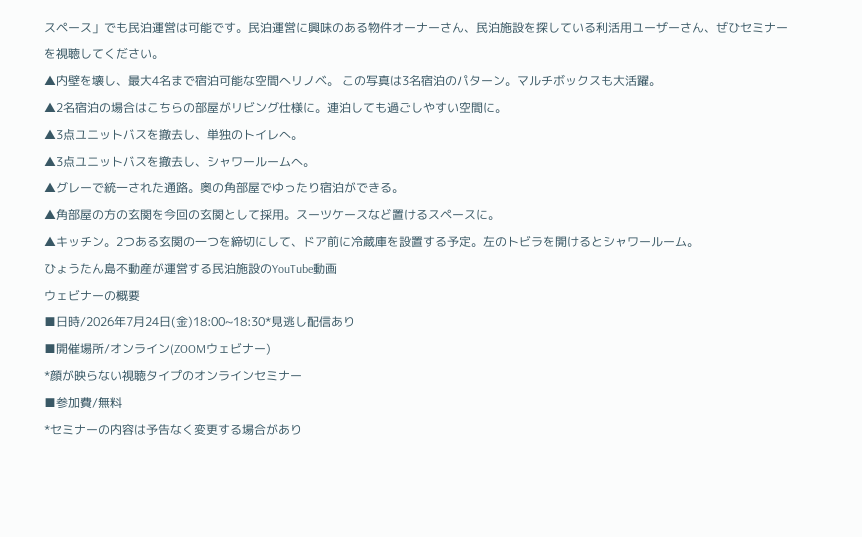スペース」でも民泊運営は可能です。民泊運営に興味のある物件オーナーさん、民泊施設を探している利活用ユーザーさん、ぜひセミナーを視聴してください。
▲内壁を壊し、最大4名まで宿泊可能な空間へリノベ。 この写真は3名宿泊のパターン。マルチボックスも大活躍。
▲2名宿泊の場合はこちらの部屋がリビング仕様に。連泊しても過ごしやすい空間に。
▲3点ユニットバスを撤去し、単独のトイレへ。
▲3点ユニットバスを撤去し、シャワールームへ。
▲グレーで統一された通路。奥の角部屋でゆったり宿泊ができる。
▲角部屋の方の玄関を今回の玄関として採用。スーツケースなど置けるスペースに。
▲キッチン。2つある玄関の一つを締切にして、ドア前に冷蔵庫を設置する予定。左のトビラを開けるとシャワールーム。
ひょうたん島不動産が運営する民泊施設のYouTube動画
ウェビナーの概要
■日時/2026年7月24日(金)18:00~18:30*見逃し配信あり
■開催場所/オンライン(ZOOMウェビナー)
*顔が映らない視聴タイプのオンラインセミナー
■参加費/無料
*セミナーの内容は予告なく変更する場合があり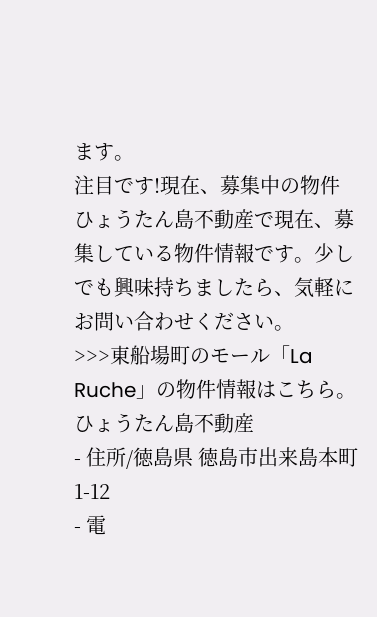ます。
注目です!現在、募集中の物件
ひょうたん島不動産で現在、募集している物件情報です。少しでも興味持ちましたら、気軽にお問い合わせください。
>>>東船場町のモール「La Ruche」の物件情報はこちら。
ひょうたん島不動産
- 住所/徳島県 徳島市出来島本町 1-12
- 電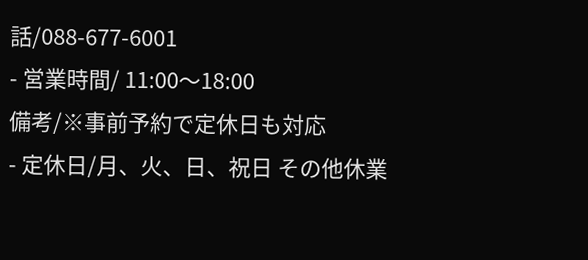話/088-677-6001
- 営業時間/ 11:00〜18:00
備考/※事前予約で定休日も対応
- 定休日/月、火、日、祝日 その他休業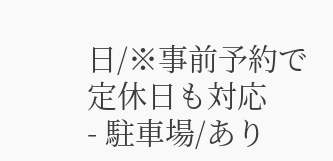日/※事前予約で定休日も対応
- 駐車場/あり